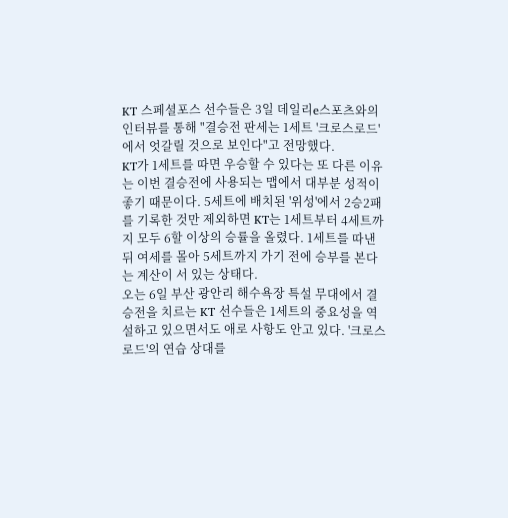KT 스페셜포스 선수들은 3일 데일리e스포츠와의 인터뷰를 통해 "결승전 판세는 1세트 '크로스로드'에서 엇갈릴 것으로 보인다"고 전망했다.
KT가 1세트를 따면 우승할 수 있다는 또 다른 이유는 이번 결승전에 사용되는 맵에서 대부분 성적이 좋기 때문이다. 5세트에 배치된 '위성'에서 2승2패를 기록한 것만 제외하면 KT는 1세트부터 4세트까지 모두 6할 이상의 승률을 올렸다. 1세트를 따낸 뒤 여세를 몰아 5세트까지 가기 전에 승부를 본다는 계산이 서 있는 상태다.
오는 6일 부산 광안리 해수욕장 특설 무대에서 결승전을 치르는 KT 선수들은 1세트의 중요성을 역설하고 있으면서도 애로 사항도 안고 있다. '크로스로드'의 연습 상대를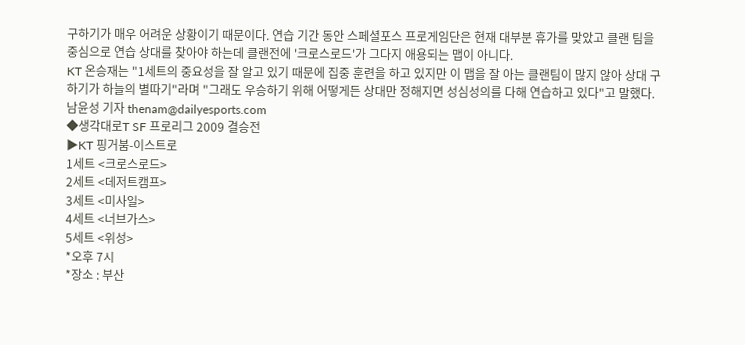구하기가 매우 어려운 상황이기 때문이다. 연습 기간 동안 스페셜포스 프로게임단은 현재 대부분 휴가를 맞았고 클랜 팀을 중심으로 연습 상대를 찾아야 하는데 클랜전에 '크로스로드'가 그다지 애용되는 맵이 아니다.
KT 온승재는 "1세트의 중요성을 잘 알고 있기 때문에 집중 훈련을 하고 있지만 이 맵을 잘 아는 클랜팀이 많지 않아 상대 구하기가 하늘의 별따기"라며 "그래도 우승하기 위해 어떻게든 상대만 정해지면 성심성의를 다해 연습하고 있다"고 말했다.
남윤성 기자 thenam@dailyesports.com
◆생각대로T SF 프로리그 2009 결승전
▶KT 핑거붐-이스트로
1세트 <크로스로드>
2세트 <데저트캠프>
3세트 <미사일>
4세트 <너브가스>
5세트 <위성>
*오후 7시
*장소 : 부산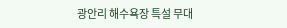광안리 해수욕장 특설 무대